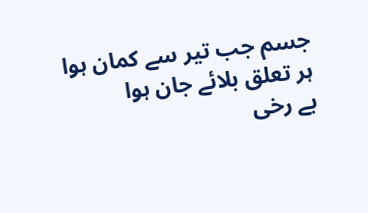جسم جب تیر سے کمان ہوا
ہر تعلق بلائے جان ہوا
بے رخی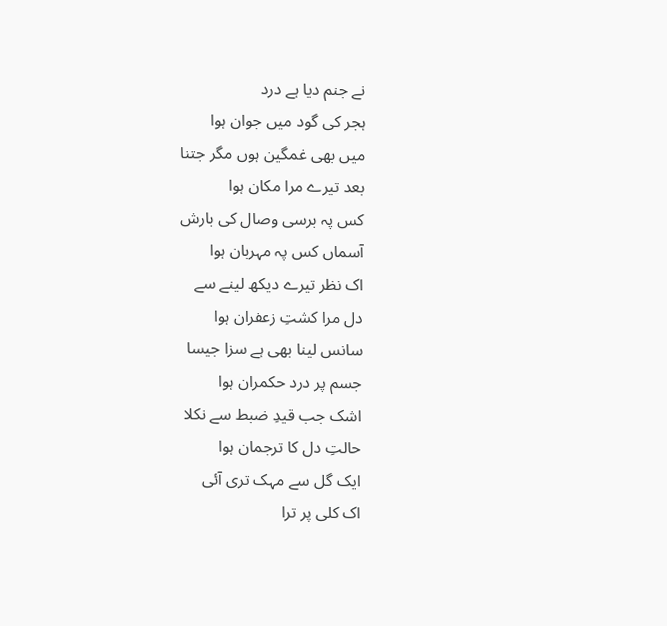نے جنم دیا ہے درد
ہجر کی گود میں جوان ہوا
میں بھی غمگین ہوں مگر جتنا
بعد تیرے مرا مکان ہوا
کس پہ برسی وصال کی بارش
آسماں کس پہ مہربان ہوا
اک نظر تیرے دیکھ لینے سے
دل مرا کشتِ زعفران ہوا
سانس لینا بھی ہے سزا جیسا
جسم پر درد حکمران ہوا
اشک جب قیدِ ضبط سے نکلا
حالتِ دل کا ترجمان ہوا
ایک گل سے مہک تری آئی
اک کلی پر ترا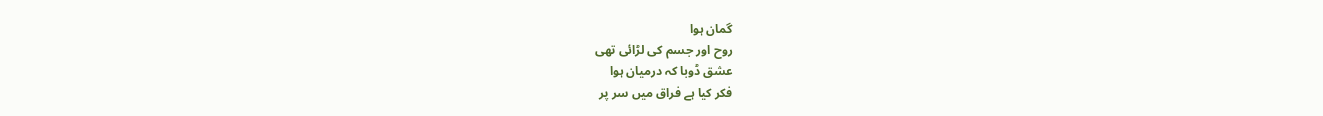گمان ہوا
روح اور جسم کی لڑائی تھی
عشق ڈوبا کہ درمیان ہوا
فکر کیا ہے فراق میں سر پر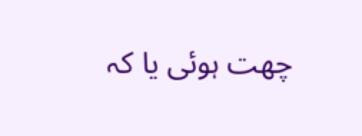چھت ہوئی یا کہ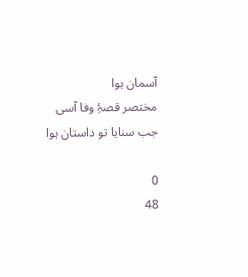آسمان ہوا
مختصر قصۂِ وفا آسی
جب سنایا تو داستان ہوا

0
48